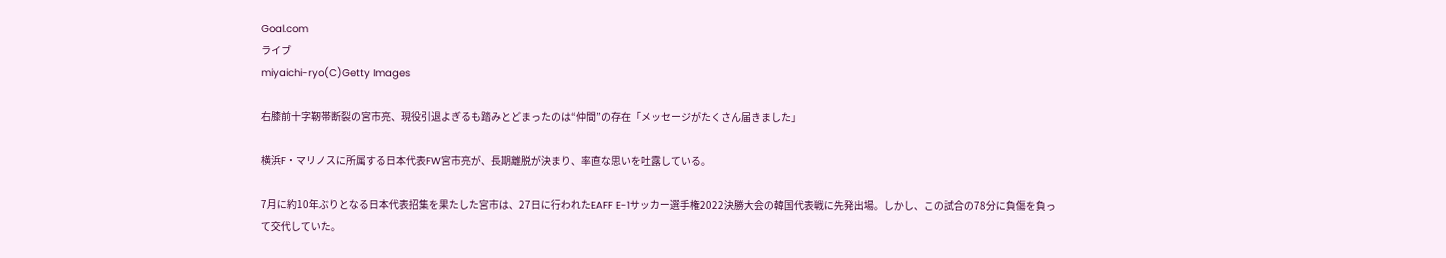Goal.com
ライブ
miyaichi-ryo(C)Getty Images

右膝前十字靭帯断裂の宮市亮、現役引退よぎるも踏みとどまったのは“仲間”の存在「メッセージがたくさん届きました」

横浜F・マリノスに所属する日本代表FW宮市亮が、長期離脱が決まり、率直な思いを吐露している。

7月に約10年ぶりとなる日本代表招集を果たした宮市は、27日に行われたEAFF E-1サッカー選手権2022決勝大会の韓国代表戦に先発出場。しかし、この試合の78分に負傷を負って交代していた。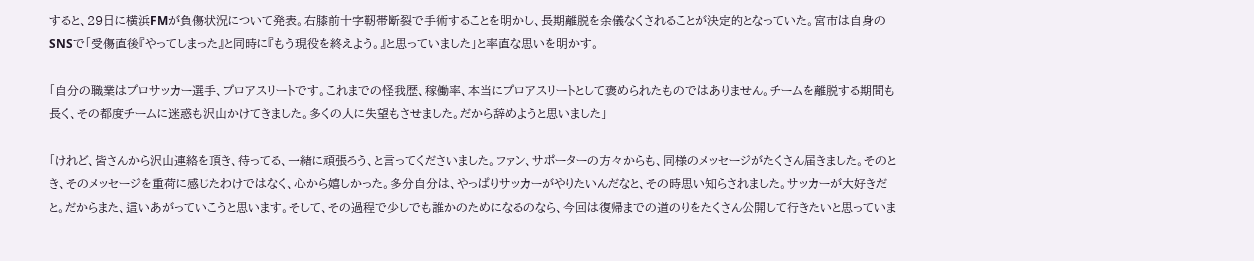すると、29日に横浜FMが負傷状況について発表。右膝前十字靭帯断裂で手術することを明かし、長期離脱を余儀なくされることが決定的となっていた。宮市は自身のSNSで「受傷直後『やってしまった』と同時に『もう現役を終えよう。』と思っていました」と率直な思いを明かす。

「自分の職業はプロサッカー選手、プロアスリートです。これまでの怪我歴、稼働率、本当にプロアスリートとして褒められたものではありません。チームを離脱する期間も長く、その都度チームに迷惑も沢山かけてきました。多くの人に失望もさせました。だから辞めようと思いました」

「けれど、皆さんから沢山連絡を頂き、待ってる、一緒に頑張ろう、と言ってくださいました。ファン、サポーターの方々からも、同様のメッセージがたくさん届きました。そのとき、そのメッセージを重荷に感じたわけではなく、心から嬉しかった。多分自分は、やっぱりサッカーがやりたいんだなと、その時思い知らされました。サッカーが大好きだと。だからまた、這いあがっていこうと思います。そして、その過程で少しでも誰かのためになるのなら、今回は復帰までの道のりをたくさん公開して行きたいと思っていま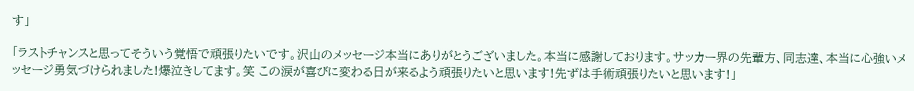す」

「ラストチャンスと思ってそういう覚悟で頑張りたいです。沢山のメッセージ本当にありがとうございました。本当に感謝しております。サッカー界の先輩方、同志達、本当に心強いメッセージ勇気づけられました!爆泣きしてます。笑 この涙が喜びに変わる日が来るよう頑張りたいと思います!先ずは手術頑張りたいと思います!」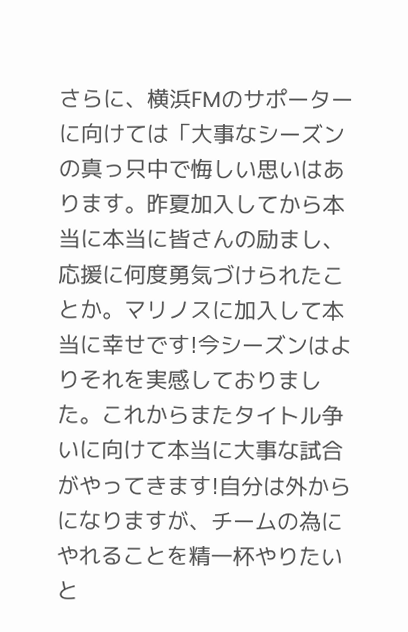さらに、横浜FMのサポーターに向けては「大事なシーズンの真っ只中で悔しい思いはあります。昨夏加入してから本当に本当に皆さんの励まし、応援に何度勇気づけられたことか。マリノスに加入して本当に幸せです!今シーズンはよりそれを実感しておりました。これからまたタイトル争いに向けて本当に大事な試合がやってきます!自分は外からになりますが、チームの為にやれることを精一杯やりたいと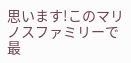思います!このマリノスファミリーで最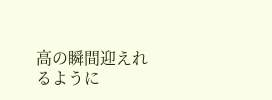高の瞬間迎えれるように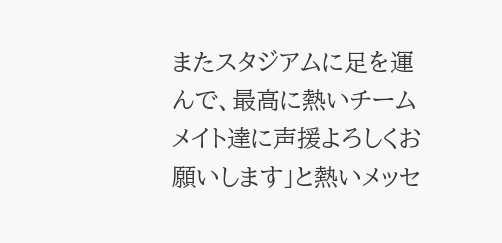またスタジアムに足を運んで、最高に熱いチームメイト達に声援よろしくお願いします」と熱いメッセ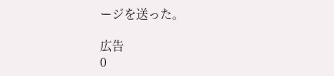ージを送った。

広告
0